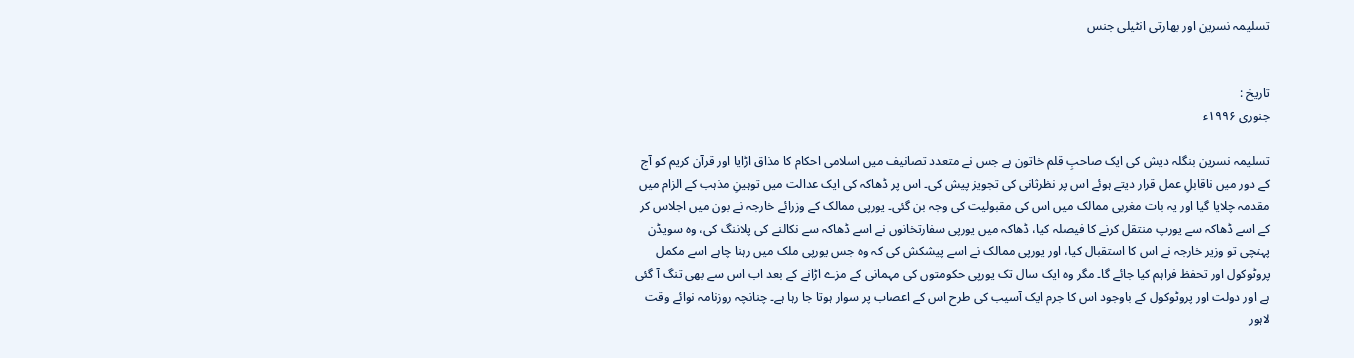تسلیمہ نسرین اور بھارتی انٹیلی جنس


تاریخ :
جنوری ۱۹۹۶ء

تسلیمہ نسرین بنگلہ دیش کی ایک صاحبِ قلم خاتون ہے جس نے متعدد تصانیف میں اسلامی احکام کا مذاق اڑایا اور قرآن کریم کو آج کے دور میں ناقابلِ عمل قرار دیتے ہوئے اس پر نظرثانی کی تجویز پیش کی۔ اس پر ڈھاکہ کی ایک عدالت میں توہینِ مذہب کے الزام میں مقدمہ چلایا گیا اور یہ بات مغربی ممالک میں اس کی مقبولیت کی وجہ بن گئی۔ یورپی ممالک کے وزرائے خارجہ نے بون میں اجلاس کر کے اسے ڈھاکہ سے یورپ منتقل کرنے کا فیصلہ کیا، ڈھاکہ میں یورپی سفارتخانوں نے اسے ڈھاکہ سے نکالنے کی پلاننگ کی، وہ سویڈن پہنچی تو وزیر خارجہ نے اس کا استقبال کیا، اور یورپی ممالک نے اسے پیشکش کی کہ وہ جس یورپی ملک میں رہنا چاہے اسے مکمل پروٹوکول اور تحفظ فراہم کیا جائے گا۔ مگر وہ ایک سال تک یورپی حکومتوں کی مہمانی کے مزے اڑانے کے بعد اب اس سے بھی تنگ آ گئی ہے اور دولت اور پروٹوکول کے باوجود اس کا جرم ایک آسیب کی طرح اس کے اعصاب پر سوار ہوتا جا رہا ہے۔ چنانچہ روزنامہ نوائے وقت لاہور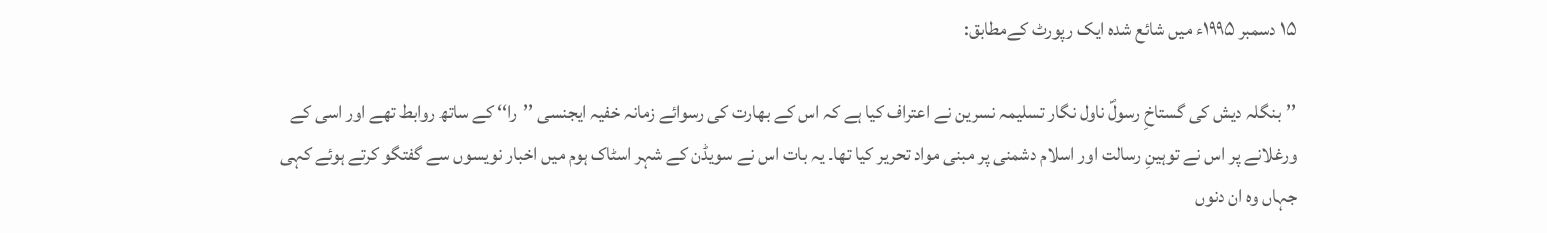۱۵ دسمبر ۱۹۹۵ء میں شائع شدہ ایک رپورٹ کےمطابق:

’’بنگلہ دیش کی گستاخِ رسولؐ ناول نگار تسلیمہ نسرین نے اعتراف کیا ہے کہ اس کے بھارت کی رسوائے زمانہ خفیہ ایجنسی ’’را‘‘ کے ساتھ روابط تھے اور اسی کے ورغلانے پر اس نے توہینِ رسالت اور اسلام دشمنی پر مبنی مواد تحریر کیا تھا۔ یہ بات اس نے سویڈن کے شہر اسٹاک ہوم میں اخبار نویسوں سے گفتگو کرتے ہوئے کہی جہاں وہ ان دنوں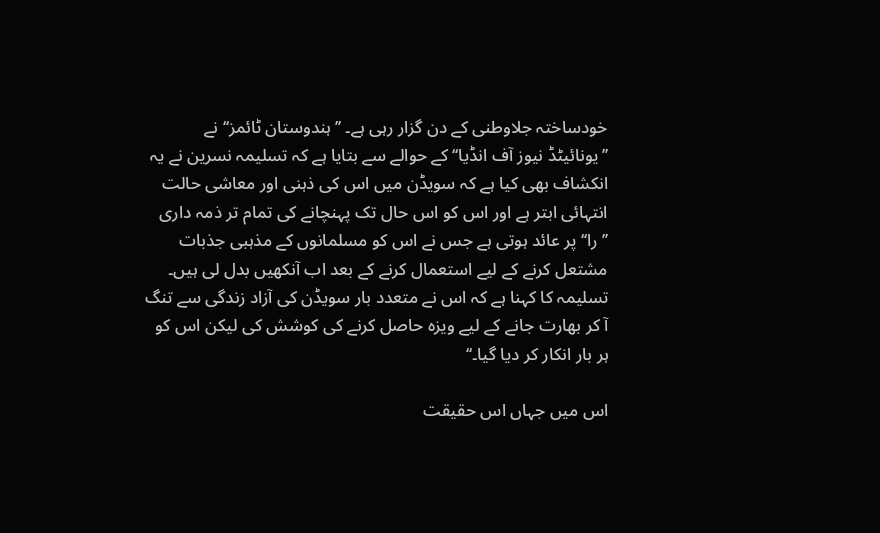خودساختہ جلاوطنی کے دن گزار رہی ہے۔ ’’ہندوستان ٹائمز‘‘ نے ’’یونائیٹڈ نیوز آف انڈیا‘‘ کے حوالے سے بتایا ہے کہ تسلیمہ نسرین نے یہ انکشاف بھی کیا ہے کہ سویڈن میں اس کی ذہنی اور معاشی حالت انتہائی ابتر ہے اور اس کو اس حال تک پہنچانے کی تمام تر ذمہ داری ’’را‘‘ پر عائد ہوتی ہے جس نے اس کو مسلمانوں کے مذہبی جذبات مشتعل کرنے کے لیے استعمال کرنے کے بعد اب آنکھیں بدل لی ہیں۔ تسلیمہ کا کہنا ہے کہ اس نے متعدد بار سویڈن کی آزاد زندگی سے تنگ آ کر بھارت جانے کے لیے ویزہ حاصل کرنے کی کوشش کی لیکن اس کو ہر بار انکار کر دیا گیا۔‘‘

اس میں جہاں اس حقیقت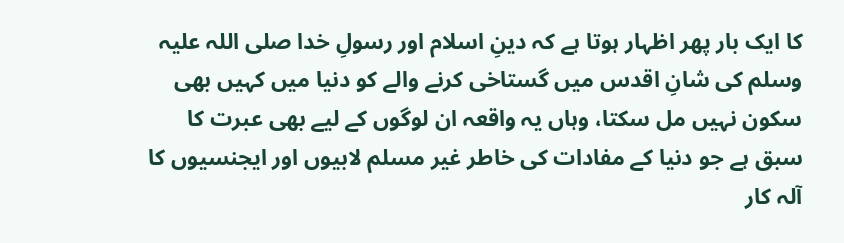کا ایک بار پھر اظہار ہوتا ہے کہ دینِ اسلام اور رسولِ خدا صلی اللہ علیہ وسلم کی شانِ اقدس میں گستاخی کرنے والے کو دنیا میں کہیں بھی سکون نہیں مل سکتا، وہاں یہ واقعہ ان لوگوں کے لیے بھی عبرت کا سبق ہے جو دنیا کے مفادات کی خاطر غیر مسلم لابیوں اور ایجنسیوں کا آلہ کار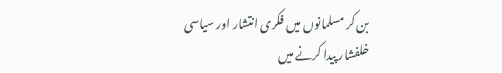بن کر مسلمانوں میں فکری انتشار اور سیاسی خلفشار پیدا کرنے میں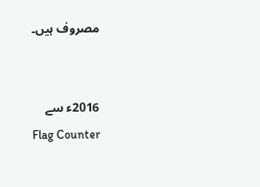مصروف ہیں۔


2016ء سے
Flag Counter